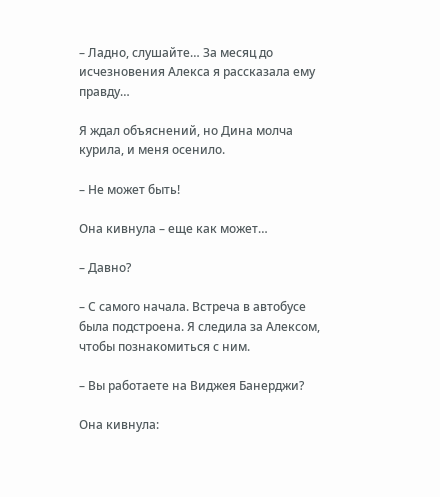– Ладно, слушайте… За месяц до исчезновения Алекса я рассказала ему правду…

Я ждал объяснений, но Дина молча курила, и меня осенило.

– Не может быть!

Она кивнула – еще как может…

– Давно?

– С самого начала. Встреча в автобусе была подстроена. Я следила за Алексом, чтобы познакомиться с ним.

– Вы работаете на Виджея Банерджи?

Она кивнула: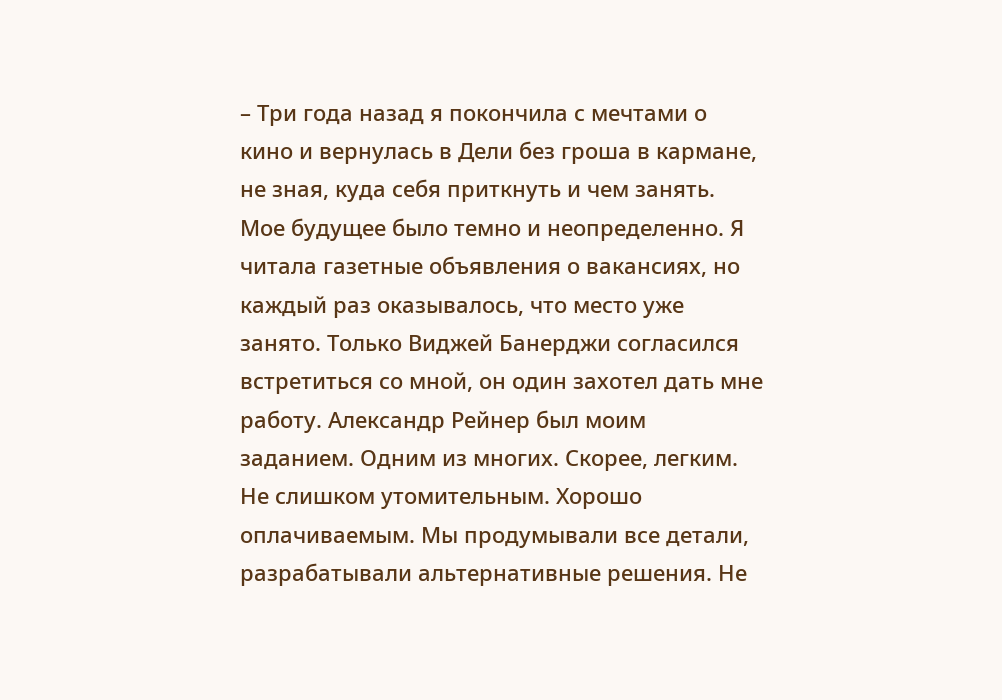– Три года назад я покончила с мечтами о кино и вернулась в Дели без гроша в кармане, не зная, куда себя приткнуть и чем занять. Мое будущее было темно и неопределенно. Я читала газетные объявления о вакансиях, но каждый раз оказывалось, что место уже занято. Только Виджей Банерджи согласился встретиться со мной, он один захотел дать мне работу. Александр Рейнер был моим заданием. Одним из многих. Скорее, легким. Не слишком утомительным. Хорошо оплачиваемым. Мы продумывали все детали, разрабатывали альтернативные решения. Не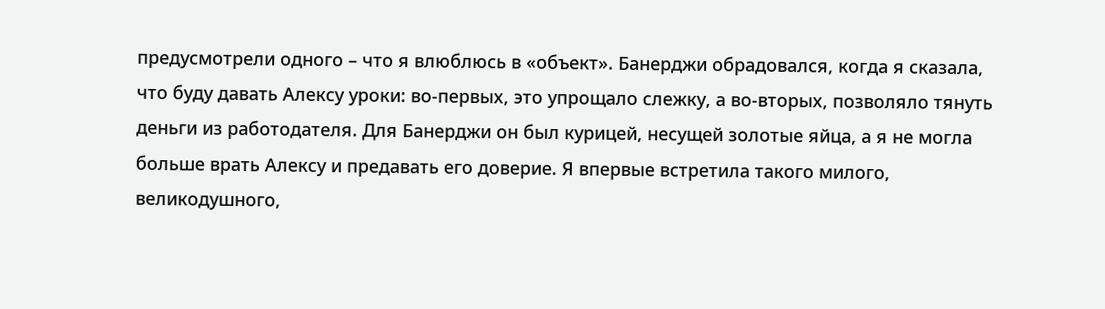предусмотрели одного – что я влюблюсь в «объект». Банерджи обрадовался, когда я сказала, что буду давать Алексу уроки: во-первых, это упрощало слежку, а во-вторых, позволяло тянуть деньги из работодателя. Для Банерджи он был курицей, несущей золотые яйца, а я не могла больше врать Алексу и предавать его доверие. Я впервые встретила такого милого, великодушного,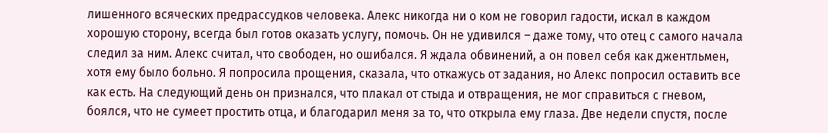лишенного всяческих предрассудков человека. Алекс никогда ни о ком не говорил гадости, искал в каждом хорошую сторону, всегда был готов оказать услугу, помочь. Он не удивился – даже тому, что отец с самого начала следил за ним. Алекс считал, что свободен, но ошибался. Я ждала обвинений, а он повел себя как джентльмен, хотя ему было больно. Я попросила прощения, сказала, что откажусь от задания, но Алекс попросил оставить все как есть. На следующий день он признался, что плакал от стыда и отвращения, не мог справиться с гневом, боялся, что не сумеет простить отца, и благодарил меня за то, что открыла ему глаза. Две недели спустя, после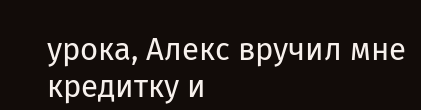урока, Алекс вручил мне кредитку и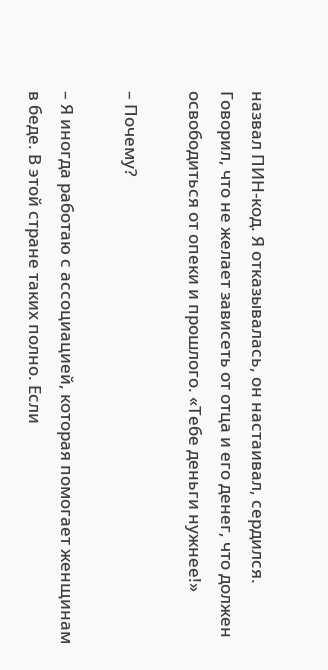назвал ПИН-код. Я отказывалась, он настаивал, сердился. Говорил, что не желает зависеть от отца и его денег, что должен освободиться от опеки и прошлого. «Тебе деньги нужнее!»

– Почему?

– Я иногда работаю с ассоциацией, которая помогает женщинам в беде. В этой стране таких полно. Если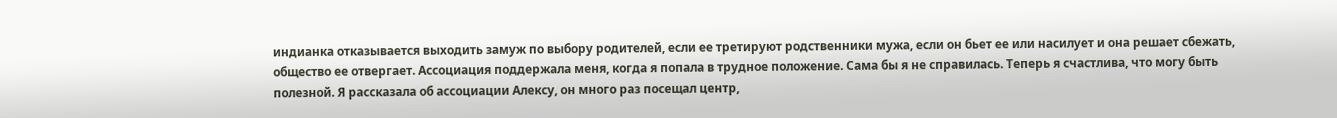индианка отказывается выходить замуж по выбору родителей, если ее третируют родственники мужа, если он бьет ее или насилует и она решает сбежать, общество ее отвергает. Ассоциация поддержала меня, когда я попала в трудное положение. Сама бы я не справилась. Теперь я счастлива, что могу быть полезной. Я рассказала об ассоциации Алексу, он много раз посещал центр,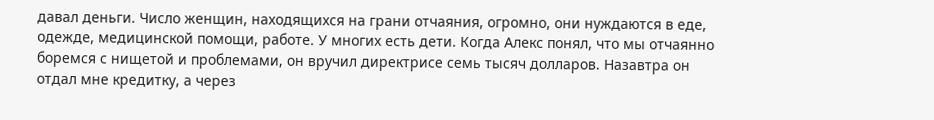давал деньги. Число женщин, находящихся на грани отчаяния, огромно, они нуждаются в еде, одежде, медицинской помощи, работе. У многих есть дети. Когда Алекс понял, что мы отчаянно боремся с нищетой и проблемами, он вручил директрисе семь тысяч долларов. Назавтра он отдал мне кредитку, а через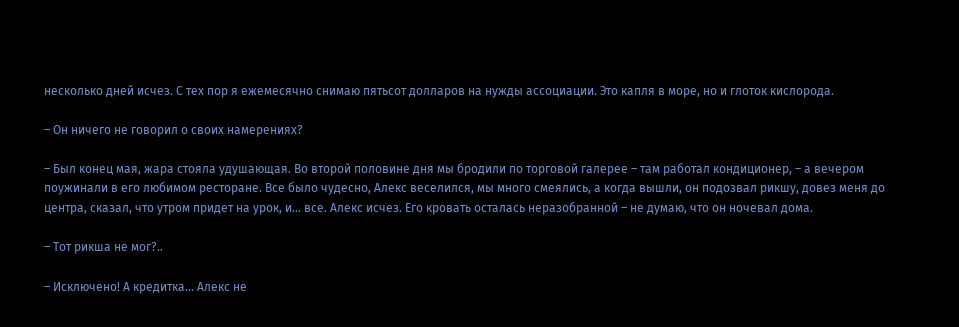несколько дней исчез. С тех пор я ежемесячно снимаю пятьсот долларов на нужды ассоциации. Это капля в море, но и глоток кислорода.

– Он ничего не говорил о своих намерениях?

– Был конец мая, жара стояла удушающая. Во второй половине дня мы бродили по торговой галерее – там работал кондиционер, – а вечером поужинали в его любимом ресторане. Все было чудесно, Алекс веселился, мы много смеялись, а когда вышли, он подозвал рикшу, довез меня до центра, сказал, что утром придет на урок, и… все. Алекс исчез. Его кровать осталась неразобранной – не думаю, что он ночевал дома.

– Тот рикша не мог?..

– Исключено! А кредитка… Алекс не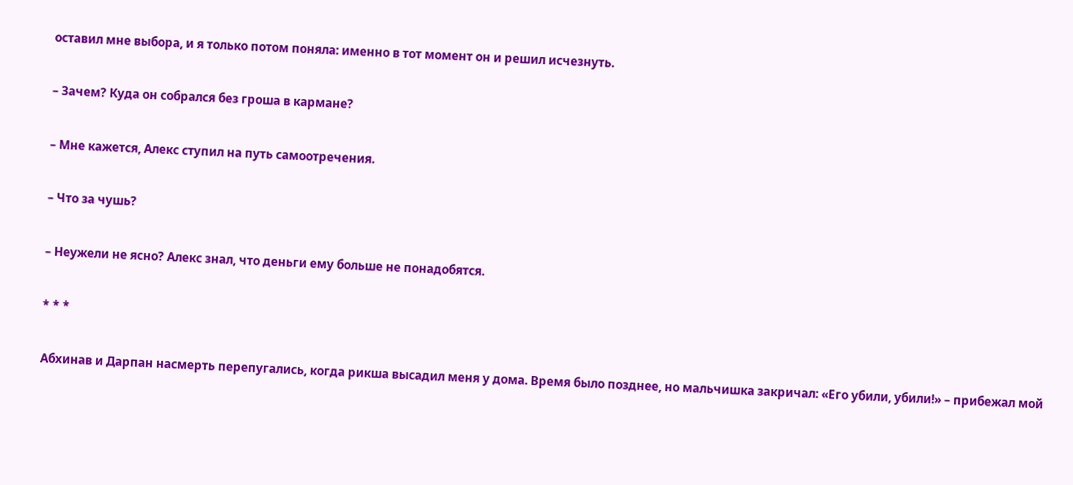оставил мне выбора, и я только потом поняла: именно в тот момент он и решил исчезнуть.

– Зачем? Куда он собрался без гроша в кармане?

– Мне кажется, Алекс ступил на путь самоотречения.

– Что за чушь?

– Неужели не ясно? Алекс знал, что деньги ему больше не понадобятся.

* * *

Абхинав и Дарпан насмерть перепугались, когда рикша высадил меня у дома. Время было позднее, но мальчишка закричал: «Его убили, убили!» – прибежал мой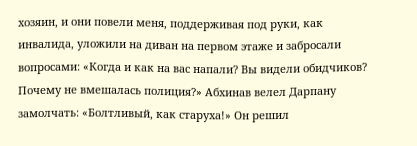хозяин, и они повели меня, поддерживая под руки, как инвалида, уложили на диван на первом этаже и забросали вопросами: «Когда и как на вас напали? Вы видели обидчиков? Почему не вмешалась полиция?» Абхинав велел Дарпану замолчать: «Болтливый, как старуха!» Он решил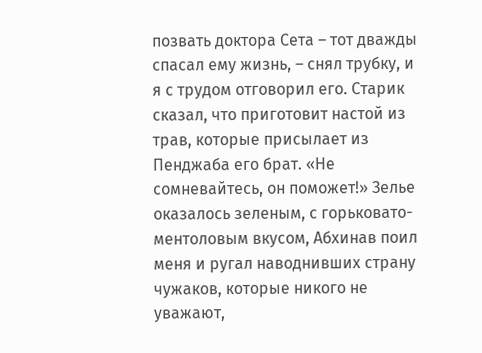позвать доктора Сета – тот дважды спасал ему жизнь, – снял трубку, и я с трудом отговорил его. Старик сказал, что приготовит настой из трав, которые присылает из Пенджаба его брат. «Не сомневайтесь, он поможет!» Зелье оказалось зеленым, с горьковато-ментоловым вкусом, Абхинав поил меня и ругал наводнивших страну чужаков, которые никого не уважают,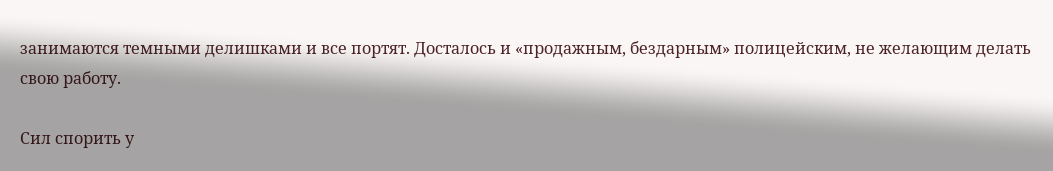занимаются темными делишками и все портят. Досталось и «продажным, бездарным» полицейским, не желающим делать свою работу.

Сил спорить у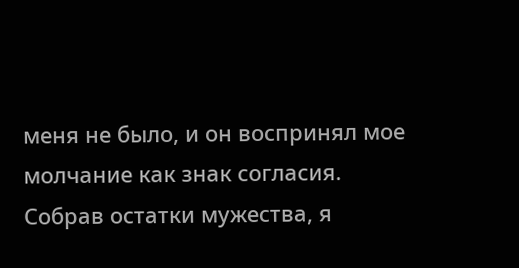меня не было, и он воспринял мое молчание как знак согласия. Собрав остатки мужества, я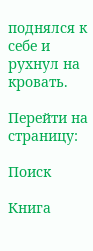поднялся к себе и рухнул на кровать.

Перейти на страницу:

Поиск

Книга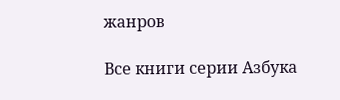жанров

Все книги серии Азбука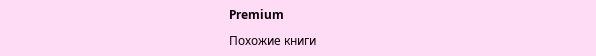Premium

Похожие книги